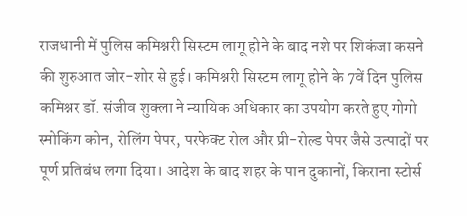राजधानी में पुलिस कमिश्नरी सिस्टम लागू होने के बाद नशे पर शिकंजा कसने की शुरुआत जोर-शोर से हुई। कमिश्नरी सिस्टम लागू होने के 7वें दिन पुलिस कमिश्नर डॉ. संजीव शुक्ला ने न्यायिक अधिकार का उपयोग करते हुए गोगो स्मोकिंग कोन, रोलिंग पेपर, परफेक्ट रोल और प्री-रोल्ड पेपर जैसे उत्पादों पर पूर्ण प्रतिबंध लगा दिया। आदेश के बाद शहर के पान दुकानों, किराना स्टोर्स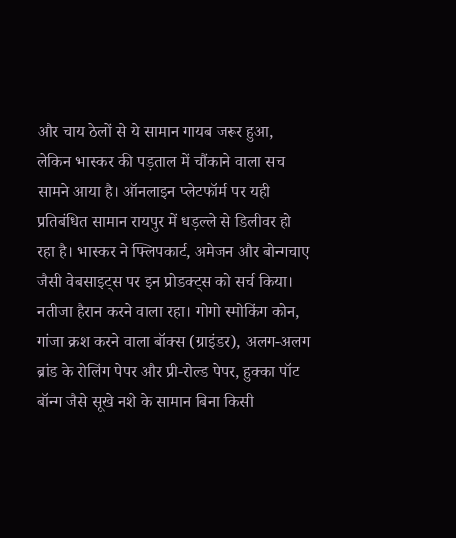और चाय ठेलों से ये सामान गायब जरूर हुआ, लेकिन भास्कर की पड़ताल में चौंकाने वाला सच सामने आया है। ऑनलाइन प्लेटफॉर्म पर यही प्रतिबंधित सामान रायपुर में धड़ल्ले से डिलीवर हो रहा है। भास्कर ने फ्लिपकार्ट, अमेजन और बोन्गचाए जैसी वेबसाइट्स पर इन प्रोडक्ट्स को सर्च किया। नतीजा हैरान करने वाला रहा। गोगो स्मोकिंग कोन, गांजा क्रश करने वाला बॉक्स (ग्राइंडर), अलग-अलग ब्रांड के रोलिंग पेपर और प्री-रोल्ड पेपर, हुक्का पॉट बॉन्ग जैसे सूखे नशे के सामान बिना किसी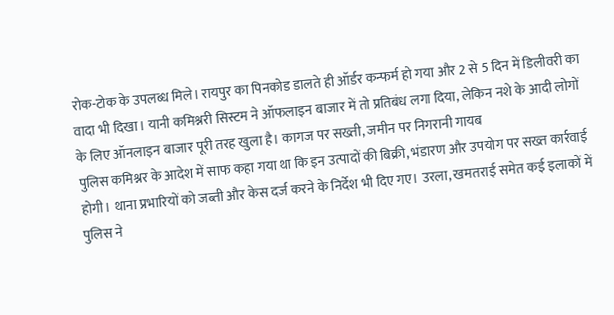रोक-टोक के उपलब्ध मिले। रायपुर का पिनकोड डालते ही ऑर्डर कन्फर्म हो गया और 2 से 5 दिन में डिलीवरी का वादा भी दिखा। यानी कमिश्नरी सिस्टम ने ऑफलाइन बाजार में तो प्रतिबंध लगा दिया, लेकिन नशे के आदी लोगों के लिए ऑनलाइन बाजार पूरी तरह खुला है। कागज पर सख्ती, जमीन पर निगरानी गायब
पुलिस कमिश्नर के आदेश में साफ कहा गया था कि इन उत्पादों की बिक्री, भंडारण और उपयोग पर सख्त कार्रवाई होगी। थाना प्रभारियों को जब्ती और केस दर्ज करने के निर्देश भी दिए गए। उरला, खमतराई समेत कई इलाकों में पुलिस ने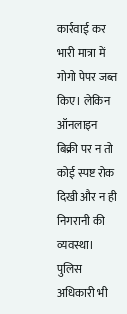कार्रवाई कर भारी मात्रा में गोगो पेपर जब्त किए। लेकिन ऑनलाइन बिक्री पर न तो कोई स्पष्ट रोक दिखी और न ही निगरानी की व्यवस्था। पुलिस अधिकारी भी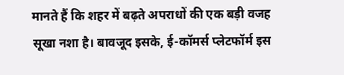मानते हैं कि शहर में बढ़ते अपराधों की एक बड़ी वजह सूखा नशा है। बावजूद इसके, ई-कॉमर्स प्लेटफॉर्म इस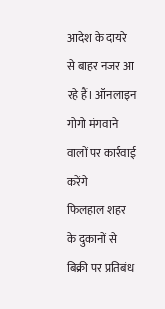आदेश के दायरे से बाहर नजर आ रहे हैं। ऑनलाइन गोगो मंगवाने वालों पर कार्रवाई करेंगे
फिलहाल शहर के दुकानों से बिक्री पर प्रतिबंध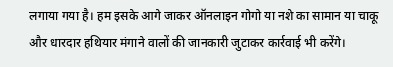लगाया गया है। हम इसके आगे जाकर ऑनलाइन गोगो या नशे का सामान या चाकू और धारदार हथियार मंगाने वालों की जानकारी जुटाकर कार्रवाई भी करेंगे।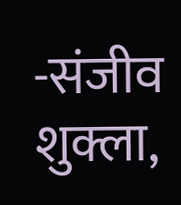-संजीव शुक्ला,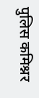पुलिस कमिश्नर